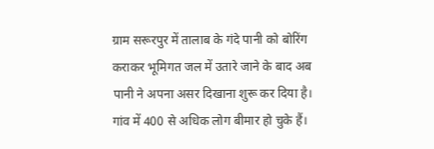ग्राम सरूरपुर में तालाब के गंदे पानी को बोरिंग कराकर भूमिगत जल में उतारे जाने के बाद अब पानी ने अपना असर दिखाना शुरू कर दिया है। गांव में 400 से अधिक लोग बीमार हो चुके हैं।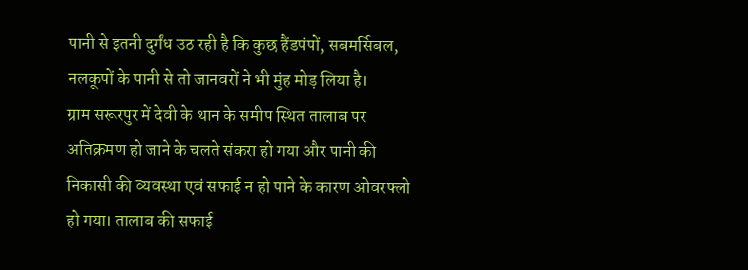पानी से इतनी दुर्गंध उठ रही है कि कुछ हैंडपंपों, सबमर्सिबल, नलकूपों के पानी से तो जानवरों ने भी मुंह मोड़ लिया है।
ग्राम सरूरपुर में देवी के थान के समीप स्थित तालाब पर अतिक्रमण हो जाने के चलते संकरा हो गया और पानी की निकासी की व्यवस्था एवं सफाई न हो पाने के कारण ओवरफ्लो हो गया। तालाब की सफाई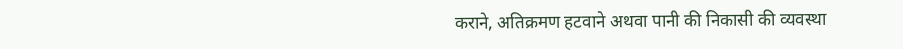कराने, अतिक्रमण हटवाने अथवा पानी की निकासी की व्यवस्था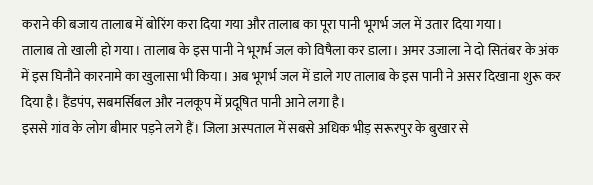कराने की बजाय तालाब में बोरिंग करा दिया गया और तालाब का पूरा पानी भूगर्भ जल में उतार दिया गया।
तालाब तो खाली हो गया। तालाब के इस पानी ने भूगर्भ जल को विषैला कर डाला। अमर उजाला ने दो सितंबर के अंक में इस घिनौने कारनामे का खुलासा भी किया। अब भूगर्भ जल में डाले गए तालाब के इस पानी ने असर दिखाना शुरू कर दिया है। हैंडपंप, सबमर्सिबल और नलकूप में प्रदूषित पानी आने लगा है।
इससे गांव के लोग बीमार पड़ने लगे हैं। जिला अस्पताल में सबसे अधिक भीड़ सरूरपुर के बुखार से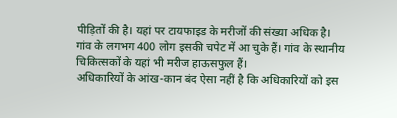पीड़ितों की है। यहां पर टायफाइड के मरीजों की संख्या अधिक है। गांव के लगभग 400 लोग इसकी चपेट में आ चुके हैं। गांव के स्थानीय चिकित्सकों के यहां भी मरीज हाऊसफुल हैं।
अधिकारियों के आंख-कान बंद ऐसा नहीं है कि अधिकारियों को इस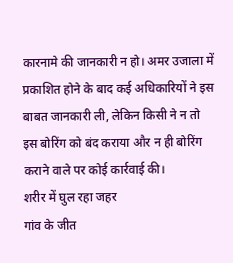कारनामे की जानकारी न हो। अमर उजाला में प्रकाशित होने के बाद कई अधिकारियों ने इस बाबत जानकारी ली, लेकिन किसी ने न तो इस बोरिंग को बंद कराया और न ही बोरिंग कराने वाले पर कोई कार्रवाई की।
शरीर में घुल रहा जहर
गांव के जीत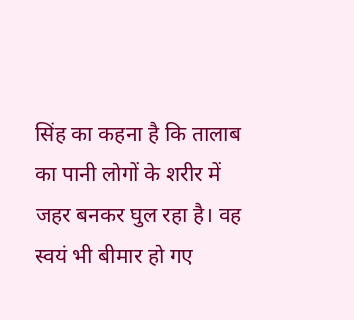सिंह का कहना है कि तालाब का पानी लोगों के शरीर में जहर बनकर घुल रहा है। वह स्वयं भी बीमार हो गए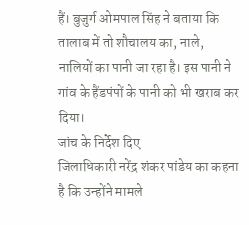हैं। बुजुर्ग ओमपाल सिंह ने बताया कि तालाब में तो शौचालय का, नाले, नालियों का पानी जा रहा है। इस पानी ने गांव के हैंडपंपों के पानी को भी खराब कर दिया।
जांच के निर्देश दिए
जिलाधिकारी नरेंद्र शंकर पांडेय का कहना है कि उन्होंने मामले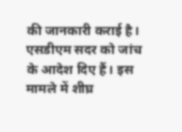की जानकारी कराई है। एसडीएम सदर को जांच के आदेश दिए हैं। इस मामले में शीघ्र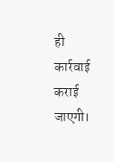ही कार्रवाई कराई जाएगी।